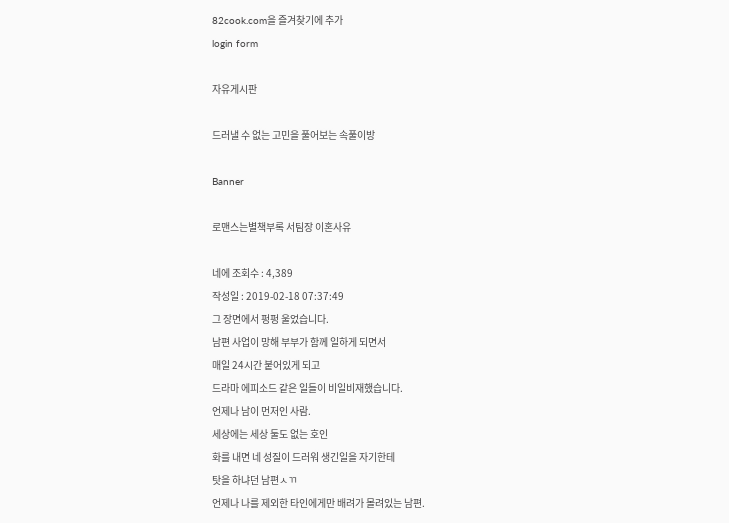82cook.com을 즐겨찾기에 추가
login form

자유게시판

드러낼 수 없는 고민을 풀어보는 속풀이방

Banner

로맨스는별책부록 서팀장 이혼사유

네에 조회수 : 4,389
작성일 : 2019-02-18 07:37:49
그 장면에서 펑펑 울었습니다.
남편 사업이 망해 부부가 함께 일하게 되면서
매일 24시간 붙어있게 되고
드라마 에피소드 같은 일들이 비일비재했습니다.
언제나 남이 먼저인 사람.
세상에는 세상 둘도 없는 호인
화를 내면 네 성질이 드러워 생긴일을 자기한테
탓을 하냐던 남편ㅅㄲ
언제나 나를 제외한 타인에게만 배려가 몰려있는 남편.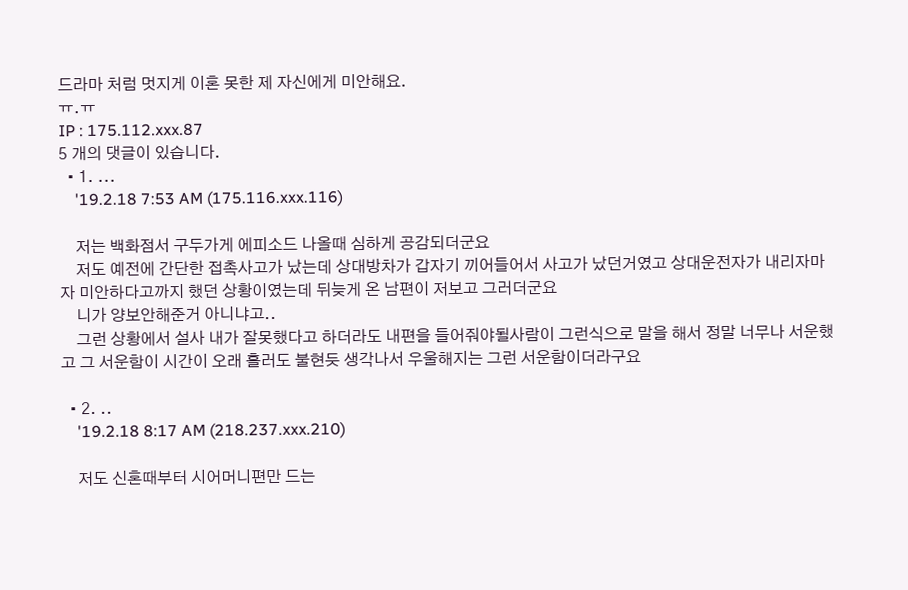드라마 처럼 멋지게 이혼 못한 제 자신에게 미안해요.
ㅠ.ㅠ
IP : 175.112.xxx.87
5 개의 댓글이 있습니다.
  • 1. ...
    '19.2.18 7:53 AM (175.116.xxx.116)

    저는 백화점서 구두가게 에피소드 나올때 심하게 공감되더군요
    저도 예전에 간단한 접촉사고가 났는데 상대방차가 갑자기 끼어들어서 사고가 났던거였고 상대운전자가 내리자마자 미안하다고까지 했던 상황이였는데 뒤늦게 온 남편이 저보고 그러더군요
    니가 양보안해준거 아니냐고..
    그런 상황에서 설사 내가 잘못했다고 하더라도 내편을 들어줘야될사람이 그런식으로 말을 해서 정말 너무나 서운했고 그 서운함이 시간이 오래 흘러도 불현듯 생각나서 우울해지는 그런 서운함이더라구요

  • 2. ..
    '19.2.18 8:17 AM (218.237.xxx.210)

    저도 신혼때부터 시어머니편만 드는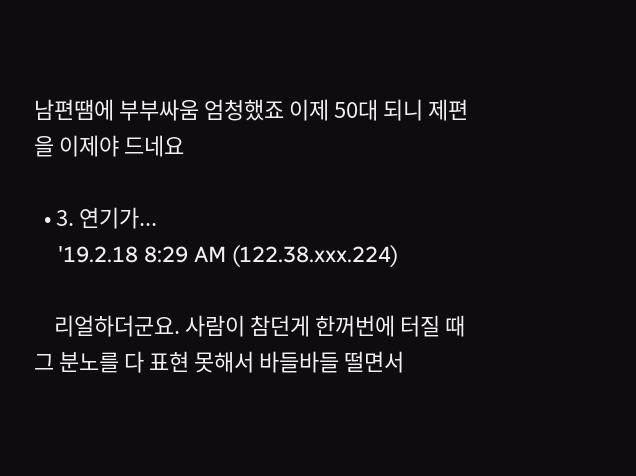남편땜에 부부싸움 엄청했죠 이제 50대 되니 제편을 이제야 드네요

  • 3. 연기가...
    '19.2.18 8:29 AM (122.38.xxx.224)

    리얼하더군요. 사람이 참던게 한꺼번에 터질 때 그 분노를 다 표현 못해서 바들바들 떨면서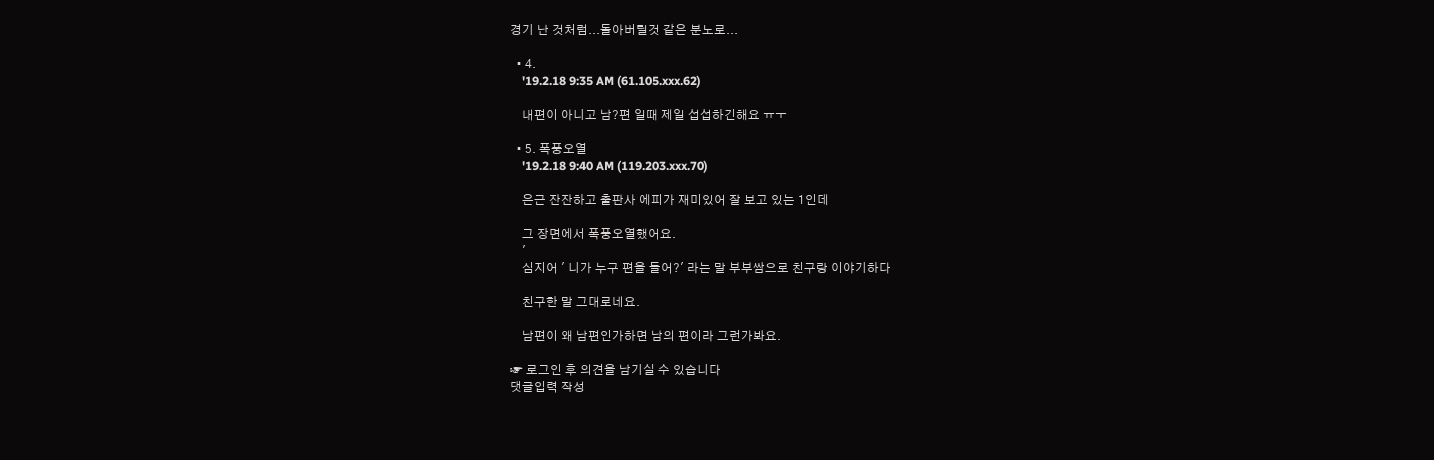경기 난 것처럼...돌아버릴것 같은 분노로...

  • 4.
    '19.2.18 9:35 AM (61.105.xxx.62)

    내편이 아니고 남?편 일때 제일 섭섭하긴해요 ㅠㅜ

  • 5. 폭풍오열
    '19.2.18 9:40 AM (119.203.xxx.70)

    은근 잔잔하고 출판사 에피가 재미있어 잘 보고 있는 1인데

    그 장면에서 폭풍오열했어요.
    '
    심지어 ' 니가 누구 편을 들어?' 라는 말 부부쌈으로 친구랑 이야기하다

    친구한 말 그대로네요.

    남편이 왜 남편인가하면 남의 편이라 그런가봐요.

☞ 로그인 후 의견을 남기실 수 있습니다
댓글입력 작성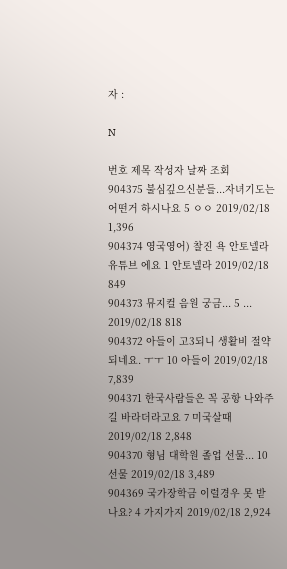자 :

N

번호 제목 작성자 날짜 조회
904375 불심깊으신분들...자녀기도는 어떤거 하시나요 5 ㅇㅇ 2019/02/18 1,396
904374 영국영어) 찰진 욕 안토넬라 유튜브 에요 1 안토넬라 2019/02/18 849
904373 뮤지컬 음원 궁금... 5 ... 2019/02/18 818
904372 아들이 고3되니 생활비 절약되네요. ㅜㅜ 10 아들이 2019/02/18 7,839
904371 한국사람들은 꼭 공항 나와주길 바라더라고요 7 미국살때 2019/02/18 2,848
904370 형님 대학원 졸업 선물... 10 선물 2019/02/18 3,489
904369 국가장학금 이럴경우 못 받나요? 4 가지가지 2019/02/18 2,924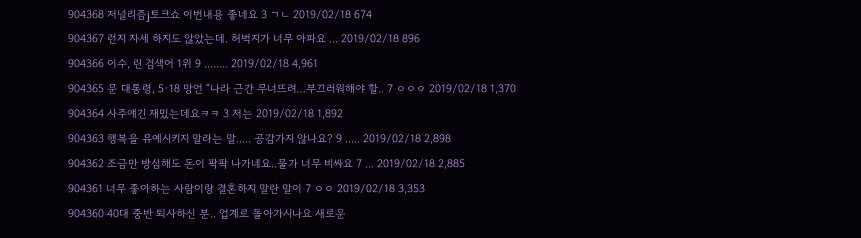904368 저널리즘j토크쇼 이번내용 좋네요 3 ㄱㄴ 2019/02/18 674
904367 런지 자세 하지도 않았는데. 허벅지가 너무 아파요 ... 2019/02/18 896
904366 이수, 린 검색어 1위 9 ........ 2019/02/18 4,961
904365 문 대통령, 5·18 망언 “나라 근간 무너뜨려…부끄러워해야 할.. 7 ㅇㅇㅇ 2019/02/18 1,370
904364 사주얘긴 재밌는데요ㅋㅋ 3 저는 2019/02/18 1,892
904363 행복을 유예시키지 말라는 말..... 공감가지 않나요? 9 ..... 2019/02/18 2,898
904362 조금만 방심해도 돈이 팍팍 나가네요..물가 너무 비싸요 7 ... 2019/02/18 2,885
904361 너무 좋아하는 사람이랑 결혼하지 말란 말이 7 ㅇㅇ 2019/02/18 3,353
904360 40대 중반 퇴사하신 분.. 업계로 돌아가시나요 새로운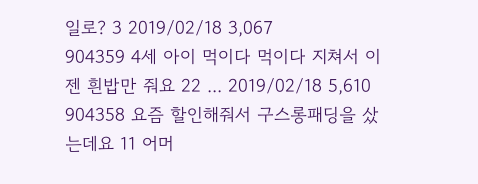일로? 3 2019/02/18 3,067
904359 4세 아이 먹이다 먹이다 지쳐서 이젠 흰밥만 줘요 22 ... 2019/02/18 5,610
904358 요즘 할인해줘서 구스롱패딩을 샀는데요 11 어머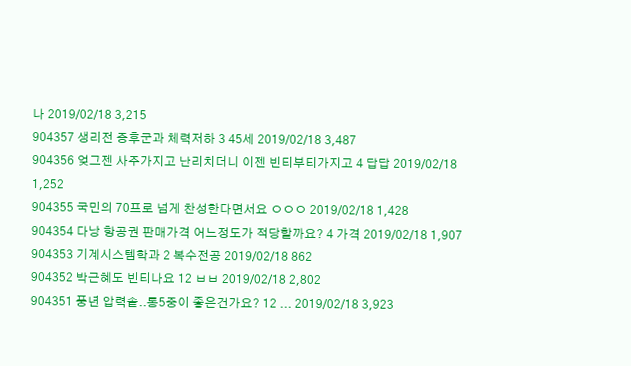나 2019/02/18 3,215
904357 생리전 증후군과 체력저하 3 45세 2019/02/18 3,487
904356 엊그젠 사주가지고 난리치더니 이젠 빈티부티가지고 4 답답 2019/02/18 1,252
904355 국민의 70프로 넘게 찬성한다면서요 ㅇㅇㅇ 2019/02/18 1,428
904354 다낭 항공권 판매가격 어느정도가 적당할까요? 4 가격 2019/02/18 1,907
904353 기계시스템학과 2 복수전공 2019/02/18 862
904352 박근혜도 빈티나요 12 ㅂㅂ 2019/02/18 2,802
904351 풍년 압력솥..통5중이 좋은건가요? 12 ... 2019/02/18 3,923